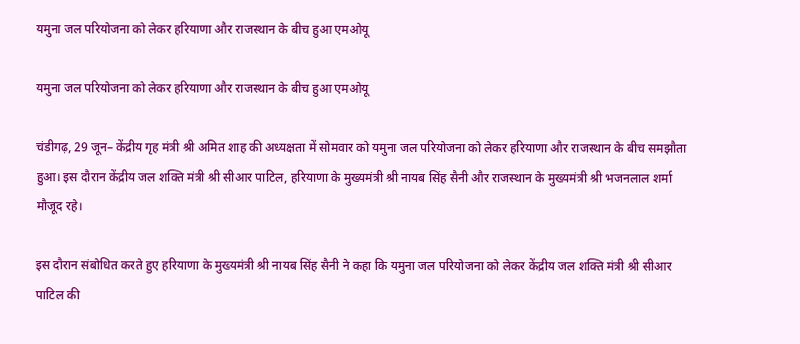यमुना जल परियोजना को लेकर हरियाणा और राजस्थान के बीच हुआ एमओयू

यमुना जल परियोजना को लेकर हरियाणा और राजस्थान के बीच हुआ एमओयू

चंडीगढ़, 29 जून– केंद्रीय गृह मंत्री श्री अमित शाह की अध्यक्षता में सोमवार को यमुना जल परियोजना को लेकर हरियाणा और राजस्थान के बीच समझौता हुआ। इस दौरान केंद्रीय जल शक्ति मंत्री श्री सीआर पाटिल, हरियाणा के मुख्यमंत्री श्री नायब सिंह सैनी और राजस्थान के मुख्यमंत्री श्री भजनलाल शर्मा मौजूद रहे।

इस दौरान संबोधित करते हुए हरियाणा के मुख्यमंत्री श्री नायब सिंह सैनी ने कहा कि यमुना जल परियोजना को लेकर केंद्रीय जल शक्ति मंत्री श्री सीआर पाटिल की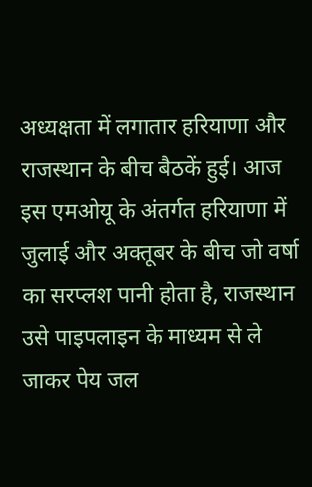अध्यक्षता में लगातार हरियाणा और राजस्थान के बीच बैठकें हुई। आज इस एमओयू के अंतर्गत हरियाणा में जुलाई और अक्तूबर के बीच जो वर्षा का सरप्लश पानी होता है, राजस्थान उसे पाइपलाइन के माध्यम से ले जाकर पेय जल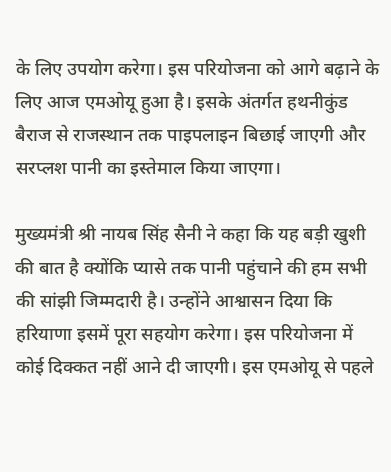के लिए उपयोग करेगा। इस परियोजना को आगे बढ़ाने के लिए आज एमओयू हुआ है। इसके अंतर्गत हथनीकुंड बैराज से राजस्थान तक पाइपलाइन बिछाई जाएगी और सरप्लश पानी का इस्तेमाल किया जाएगा।

मुख्यमंत्री श्री नायब सिंह सैनी ने कहा कि यह बड़ी खुशी की बात है क्योंकि प्यासे तक पानी पहुंचाने की हम सभी की सांझी जिम्मदारी है। उन्होंने आश्वासन दिया कि हरियाणा इसमें पूरा सहयोग करेगा। इस परियोजना में कोई दिक्कत नहीं आने दी जाएगी। इस एमओयू से पहले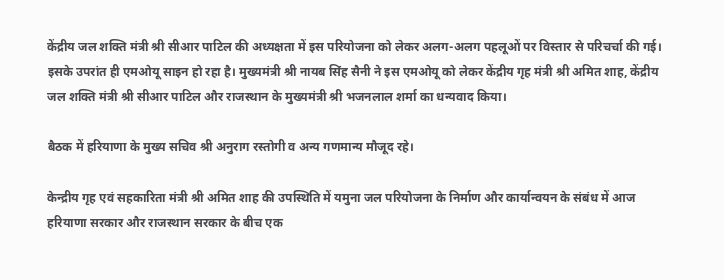केंद्रीय जल शक्ति मंत्री श्री सीआर पाटिल की अध्यक्षता में इस परियोजना को लेकर अलग-अलग पहलूओं पर विस्तार से परिचर्चा की गई। इसके उपरांत ही एमओयू साइन हो रहा है। मुख्यमंत्री श्री नायब सिंह सैनी ने इस एमओयू को लेकर केंद्रीय गृह मंत्री श्री अमित शाह, केंद्रीय जल शक्ति मंत्री श्री सीआर पाटिल और राजस्थान के मुख्यमंत्री श्री भजनलाल शर्मा का धन्यवाद किया।

बैठक में हरियाणा के मुख्य सचिव श्री अनुराग रस्तोगी व अन्य गणमान्य मौजूद रहे।

केन्द्रीय गृह एवं सहकारिता मंत्री श्री अमित शाह की उपस्थिति में यमुना जल परियोजना के निर्माण और कार्यान्वयन के संबंध में आज हरियाणा सरकार और राजस्थान सरकार के बीच एक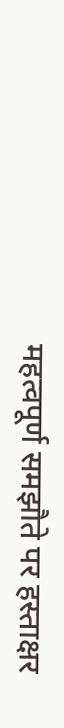महत्वपूर्ण समझौते पर हस्ताक्षर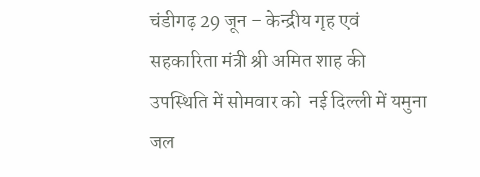चंडीगढ़ 29 जून – केन्द्रीय गृह एवं सहकारिता मंत्री श्री अमित शाह की उपस्थिति में सोमवार को  नई दिल्ली में यमुना जल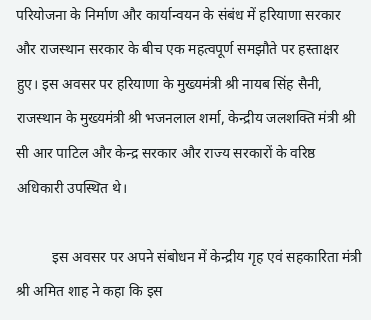परियोजना के निर्माण और कार्यान्वयन के संबंध में हरियाणा सरकार और राजस्थान सरकार के बीच एक महत्वपूर्ण समझौते पर हस्ताक्षर हुए। इस अवसर पर हरियाणा के मुख्यमंत्री श्री नायब सिंह सैनी, राजस्थान के मुख्यमंत्री श्री भजनलाल शर्मा, केन्द्रीय जलशक्ति मंत्री श्री सी आर पाटिल और केन्द्र सरकार और राज्य सरकारों के वरिष्ठ अधिकारी उपस्थित थे।

          इस अवसर पर अपने संबोधन में केन्द्रीय गृह एवं सहकारिता मंत्री श्री अमित शाह ने कहा कि इस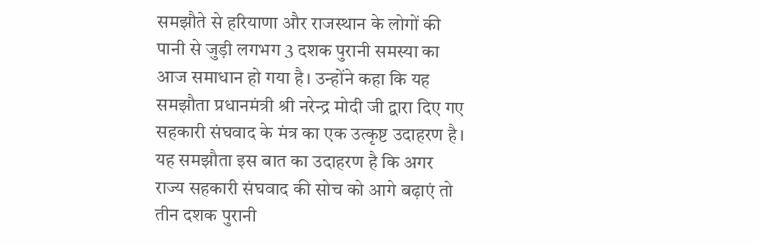समझौते से हरियाणा और राजस्थान के लोगों की पानी से जुड़ी लगभग 3 दशक पुरानी समस्या का आज समाधान हो गया है। उन्होंने कहा कि यह समझौता प्रधानमंत्री श्री नरेन्द्र मोदी जी द्वारा दिए गए सहकारी संघवाद के मंत्र का एक उत्कृष्ट उदाहरण है। यह समझौता इस बात का उदाहरण है कि अगर राज्य सहकारी संघवाद की सोच को आगे बढ़ाएं तो तीन दशक पुरानी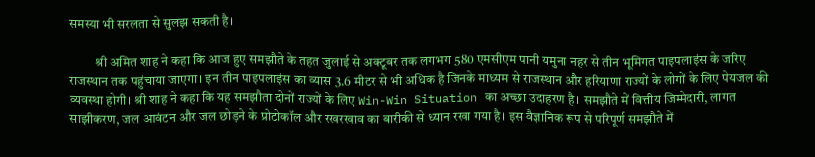समस्या भी सरलता से सुलझ सकती है।

          श्री अमित शाह ने कहा कि आज हुए समझौते के तहत जुलाई से अक्टूबर तक लगभग 580 एमसीएम पानी यमुना नहर से तीन भूमिगत पाइपलाइंस के जरिए राजस्थान तक पहुंचाया जाएगा। इन तीन पाइपलाइंस का व्यास 3.6 मीटर से भी अधिक है जिनके माध्यम से राजस्थान और हरियाणा राज्यों के लोगों के लिए पेयजल की व्यवस्था होगी। श्री शाह ने कहा कि यह समझौता दोनों राज्यों के लिए Win-Win Situation का अच्छा उदाहरण है। समझौते में वित्तीय जिम्मेदारी, लागत साझीकरण, जल आवंटन और जल छोड़ने के प्रोटोकॉल और रखरखाव का बारीकी से ध्यान रखा गया है। इस वैज्ञानिक रूप से परिपूर्ण समझौते में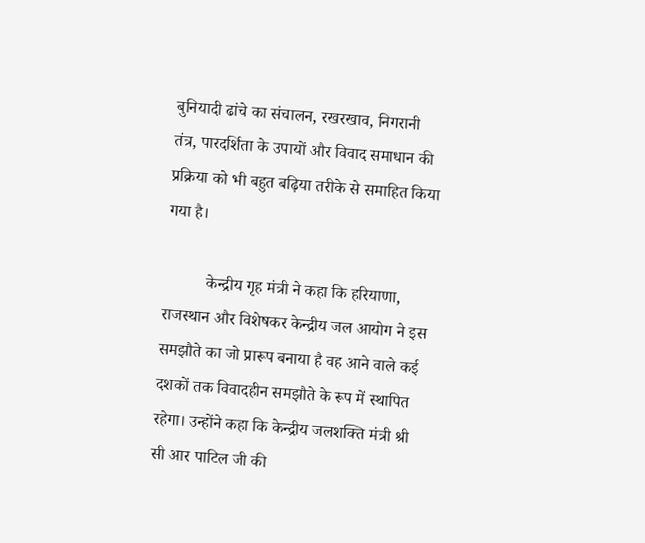बुनियादी ढांचे का संचालन, रखरखाव, निगरानी तंत्र, पारदर्शिता के उपायों और विवाद समाधान की प्रक्रिया को भी बहुत बढ़िया तरीके से समाहित किया गया है।

          केन्द्रीय गृह मंत्री ने कहा कि हरियाणा, राजस्थान और विशेषकर केन्द्रीय जल आयोग ने इस समझौते का जो प्रारूप बनाया है वह आने वाले कई दशकों तक विवादहीन समझौते के रूप में स्थापित रहेगा। उन्होंने कहा कि केन्द्रीय जलशक्ति मंत्री श्री सी आर पाटिल जी की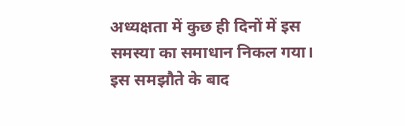अध्यक्षता में कुछ ही दिनों में इस समस्या का समाधान निकल गया। इस समझौते के बाद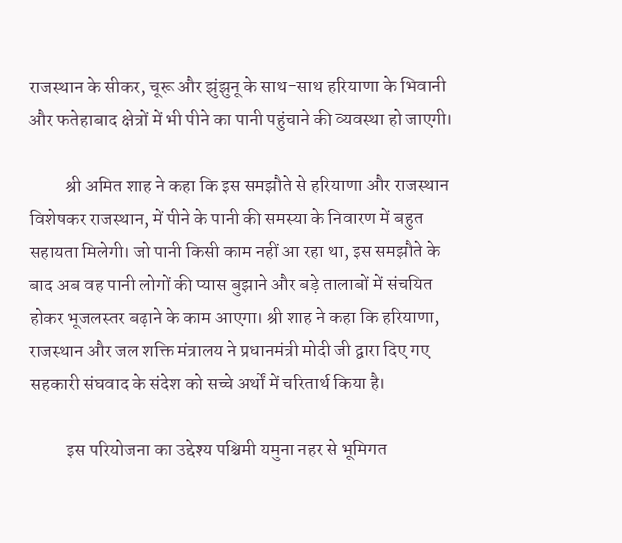राजस्थान के सीकर, चूरू और झुंझुनू के साथ-साथ हरियाणा के भिवानी और फतेहाबाद क्षेत्रों में भी पीने का पानी पहुंचाने की व्यवस्था हो जाएगी।

          श्री अमित शाह ने कहा कि इस समझौते से हरियाणा और राजस्थान विशेषकर राजस्थान, में पीने के पानी की समस्या के निवारण में बहुत सहायता मिलेगी। जो पानी किसी काम नहीं आ रहा था, इस समझौते के बाद अब वह पानी लोगों की प्यास बुझाने और बड़े तालाबों में संचयित होकर भूजलस्तर बढ़ाने के काम आएगा। श्री शाह ने कहा कि हरियाणा, राजस्थान और जल शक्ति मंत्रालय ने प्रधानमंत्री मोदी जी द्वारा दिए गए सहकारी संघवाद के संदेश को सच्चे अर्थों में चरितार्थ किया है।

          इस परियोजना का उद्देश्य पश्चिमी यमुना नहर से भूमिगत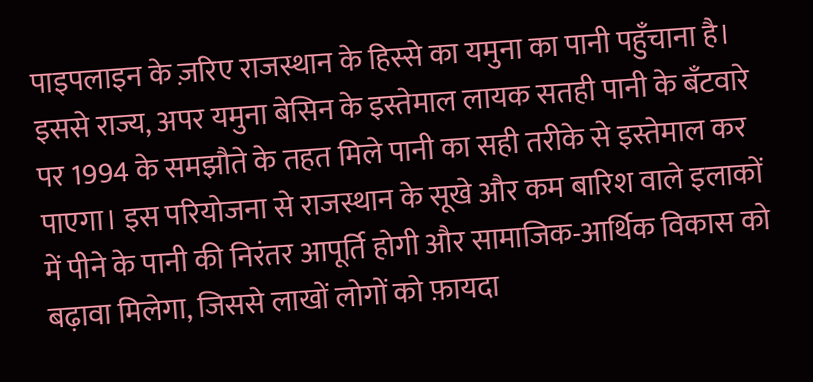पाइपलाइन के ज़रिए राजस्थान के हिस्से का यमुना का पानी पहुँचाना है। इससे राज्य, अपर यमुना बेसिन के इस्तेमाल लायक सतही पानी के बँटवारे पर 1994 के समझौते के तहत मिले पानी का सही तरीके से इस्तेमाल कर पाएगा। इस परियोजना से राजस्थान के सूखे और कम बारिश वाले इलाकों में पीने के पानी की निरंतर आपूर्ति होगी और सामाजिक-आर्थिक विकास को बढ़ावा मिलेगा, जिससे लाखों लोगों को फ़ायदा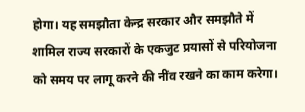होगा। यह समझौता केन्द्र सरकार और समझौते में शामिल राज्य सरकारों के एकजुट प्रयासों से परियोजना को समय पर लागू करने की नींव रखने का काम करेगा।